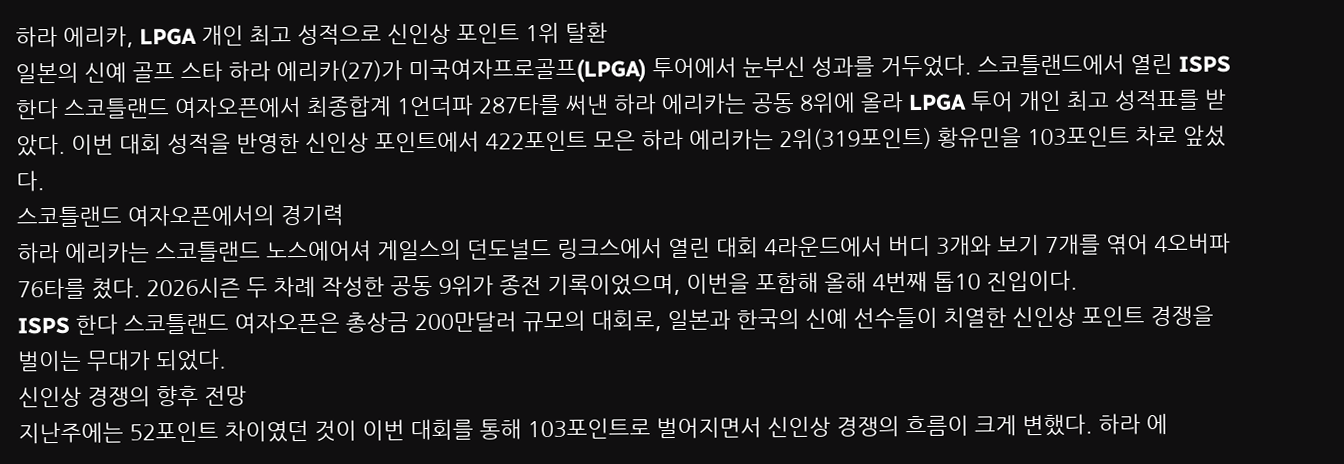하라 에리카, LPGA 개인 최고 성적으로 신인상 포인트 1위 탈환
일본의 신예 골프 스타 하라 에리카(27)가 미국여자프로골프(LPGA) 투어에서 눈부신 성과를 거두었다. 스코틀랜드에서 열린 ISPS 한다 스코틀랜드 여자오픈에서 최종합계 1언더파 287타를 써낸 하라 에리카는 공동 8위에 올라 LPGA 투어 개인 최고 성적표를 받았다. 이번 대회 성적을 반영한 신인상 포인트에서 422포인트 모은 하라 에리카는 2위(319포인트) 황유민을 103포인트 차로 앞섰다.
스코틀랜드 여자오픈에서의 경기력
하라 에리카는 스코틀랜드 노스에어셔 게일스의 던도널드 링크스에서 열린 대회 4라운드에서 버디 3개와 보기 7개를 엮어 4오버파 76타를 쳤다. 2026시즌 두 차례 작성한 공동 9위가 종전 기록이었으며, 이번을 포함해 올해 4번째 톱10 진입이다.
ISPS 한다 스코틀랜드 여자오픈은 총상금 200만달러 규모의 대회로, 일본과 한국의 신예 선수들이 치열한 신인상 포인트 경쟁을 벌이는 무대가 되었다.
신인상 경쟁의 향후 전망
지난주에는 52포인트 차이였던 것이 이번 대회를 통해 103포인트로 벌어지면서 신인상 경쟁의 흐름이 크게 변했다. 하라 에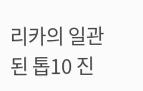리카의 일관된 톱10 진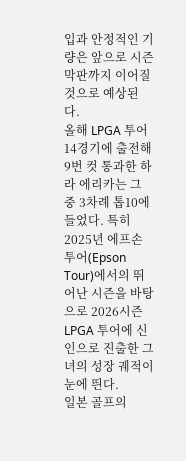입과 안정적인 기량은 앞으로 시즌 막판까지 이어질 것으로 예상된다.
올해 LPGA 투어 14경기에 출전해 9번 컷 통과한 하라 에리카는 그 중 3차례 톱10에 들었다. 특히 2025년 에프손 투어(Epson Tour)에서의 뛰어난 시즌을 바탕으로 2026시즌 LPGA 투어에 신인으로 진출한 그녀의 성장 궤적이 눈에 띈다.
일본 골프의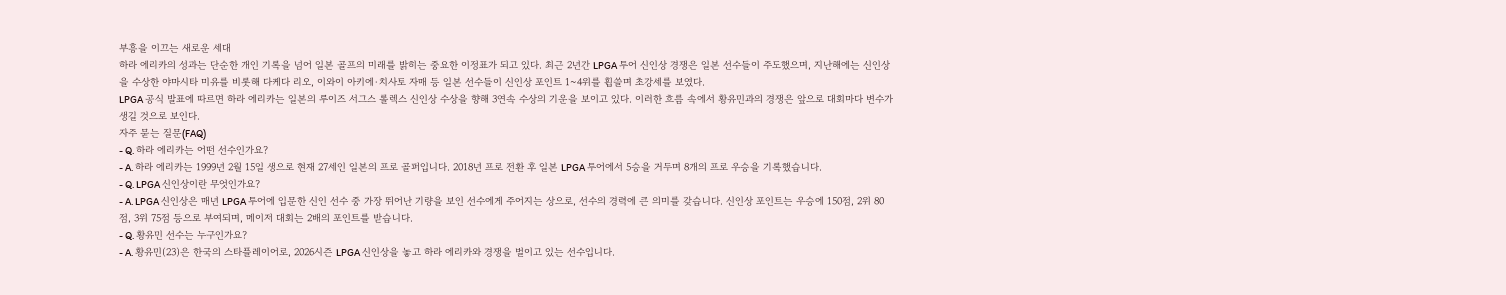부흥을 이끄는 새로운 세대
하라 에리카의 성과는 단순한 개인 기록을 넘어 일본 골프의 미래를 밝히는 중요한 이정표가 되고 있다. 최근 2년간 LPGA 투어 신인상 경쟁은 일본 선수들이 주도했으며, 지난해에는 신인상을 수상한 야마시타 미유를 비롯해 다케다 리오, 이와이 아키에·치사토 자매 등 일본 선수들이 신인상 포인트 1~4위를 휩쓸며 초강세를 보였다.
LPGA 공식 발표에 따르면 하라 에리카는 일본의 루이즈 서그스 롤렉스 신인상 수상을 향해 3연속 수상의 기운을 보이고 있다. 이러한 흐름 속에서 황유민과의 경쟁은 앞으로 대회마다 변수가 생길 것으로 보인다.
자주 묻는 질문(FAQ)
- Q. 하라 에리카는 어떤 선수인가요?
- A. 하라 에리카는 1999년 2월 15일 생으로 현재 27세인 일본의 프로 골퍼입니다. 2018년 프로 전환 후 일본 LPGA 투어에서 5승을 거두며 8개의 프로 우승을 기록했습니다.
- Q. LPGA 신인상이란 무엇인가요?
- A. LPGA 신인상은 매년 LPGA 투어에 입문한 신인 선수 중 가장 뛰어난 기량을 보인 선수에게 주어지는 상으로, 선수의 경력에 큰 의미를 갖습니다. 신인상 포인트는 우승에 150점, 2위 80점, 3위 75점 등으로 부여되며, 메이저 대회는 2배의 포인트를 받습니다.
- Q. 황유민 선수는 누구인가요?
- A. 황유민(23)은 한국의 스타플레이어로, 2026시즌 LPGA 신인상을 놓고 하라 에리카와 경쟁을 벌이고 있는 선수입니다.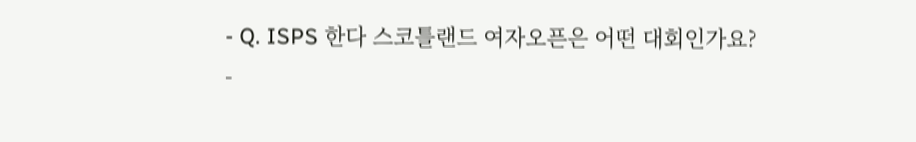- Q. ISPS 한다 스코틀랜드 여자오픈은 어떤 대회인가요?
-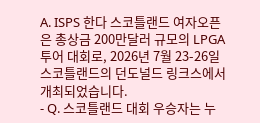A. ISPS 한다 스코틀랜드 여자오픈은 총상금 200만달러 규모의 LPGA 투어 대회로, 2026년 7월 23-26일 스코틀랜드의 던도널드 링크스에서 개최되었습니다.
- Q. 스코틀랜드 대회 우승자는 누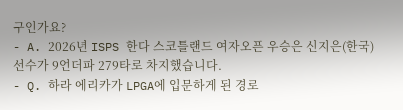구인가요?
- A. 2026년 ISPS 한다 스코틀랜드 여자오픈 우승은 신지은(한국) 선수가 9언더파 279타로 차지했습니다.
- Q. 하라 에리카가 LPGA에 입문하게 된 경로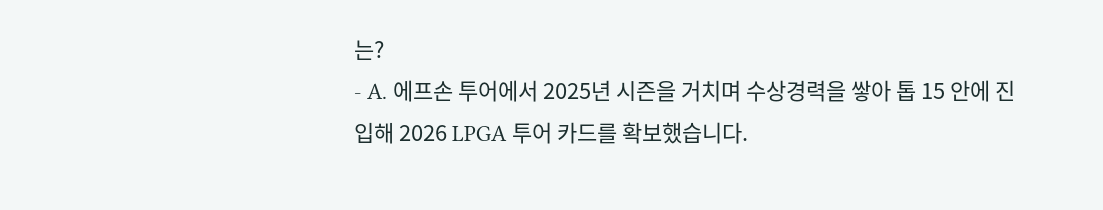는?
- A. 에프손 투어에서 2025년 시즌을 거치며 수상경력을 쌓아 톱 15 안에 진입해 2026 LPGA 투어 카드를 확보했습니다.